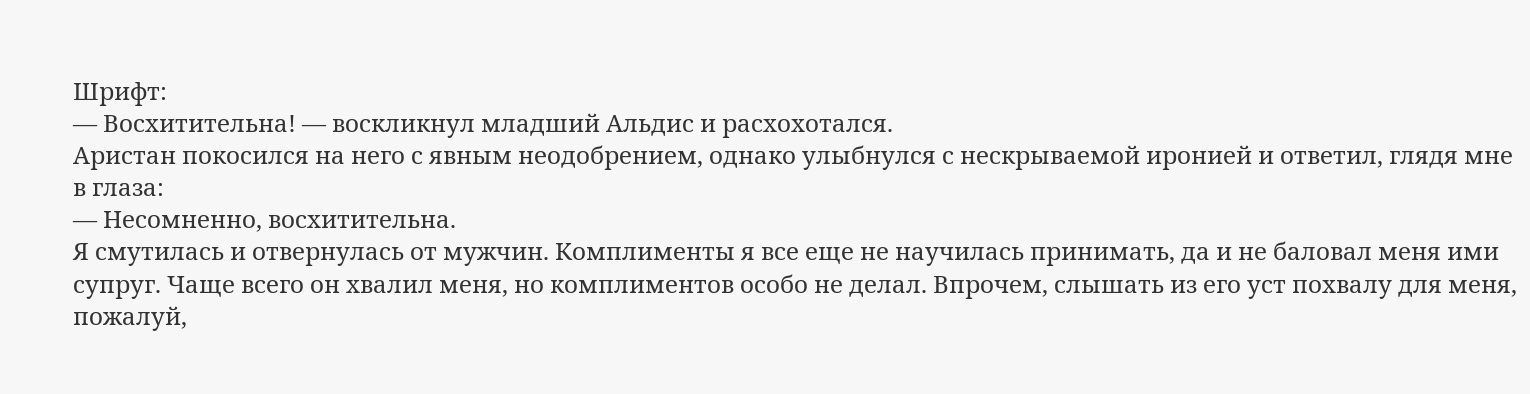Шрифт:
— Восхитительна! — воскликнул младший Альдис и расхохотался.
Аристан покосился на него с явным неодобрением, однако улыбнулся с нескрываемой иронией и ответил, глядя мне в глаза:
— Несомненно, восхитительна.
Я смутилась и отвернулась от мужчин. Комплименты я все еще не научилась принимать, да и не баловал меня ими супруг. Чаще всего он хвалил меня, но комплиментов особо не делал. Впрочем, слышать из его уст похвалу для меня, пожалуй,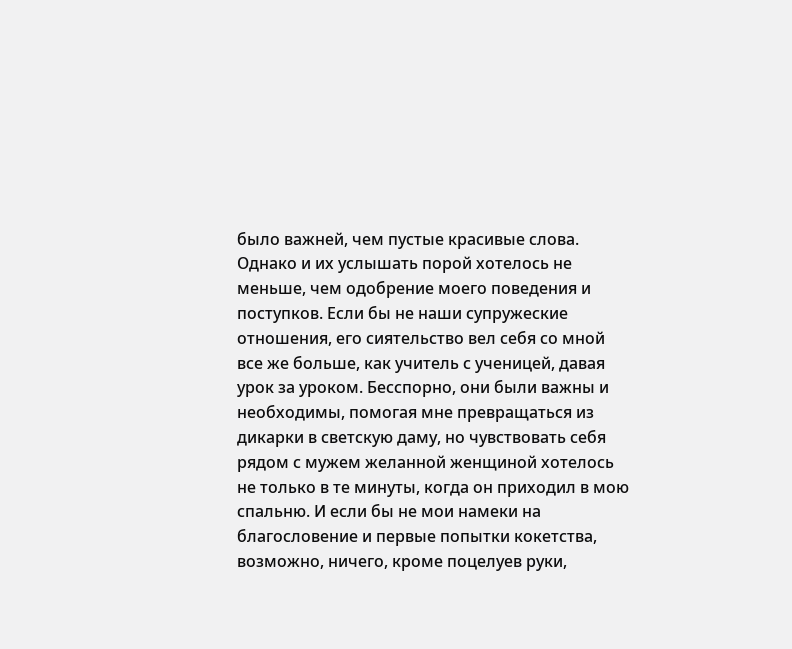было важней, чем пустые красивые слова. Однако и их услышать порой хотелось не меньше, чем одобрение моего поведения и поступков. Если бы не наши супружеские отношения, его сиятельство вел себя со мной все же больше, как учитель с ученицей, давая урок за уроком. Бесспорно, они были важны и необходимы, помогая мне превращаться из дикарки в светскую даму, но чувствовать себя рядом с мужем желанной женщиной хотелось не только в те минуты, когда он приходил в мою спальню. И если бы не мои намеки на благословение и первые попытки кокетства, возможно, ничего, кроме поцелуев руки,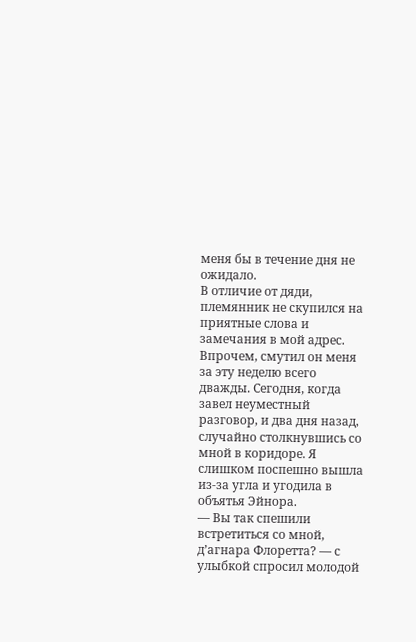меня бы в течение дня не ожидало.
В отличие от дяди, племянник не скупился на приятные слова и замечания в мой адрес. Впрочем, смутил он меня за эту неделю всего дважды. Сегодня, когда завел неуместный разговор, и два дня назад, случайно столкнувшись со мной в коридоре. Я слишком поспешно вышла из-за угла и угодила в объятья Эйнора.
— Вы так спешили встретиться со мной, д’агнара Флоретта? — с улыбкой спросил молодой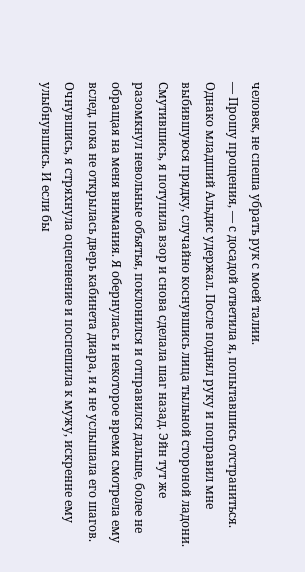человек, не спеша убрать рук с моей талии.
— Прошу прощения, — с досадой ответила я, попытавшись отстраниться.
Однако младший Альдис удержал. После поднял руку и поправил мне выбившуюся прядку, случайно коснувшись лица тыльной стороной ладони. Смутившись, я потупила взор и снова сделала шаг назад. Эйн тут же разомкнул невольные объятья, поклонился и отправился дальше, более не обращая на меня внимания. Я обернулась и некоторое время смотрела ему вслед, пока не открылась дверь кабинета диара, и я не услышала его шагов. Очнувшись, я стряхнула оцепенение и поспешила к мужу, искренне ему улыбнувшись. И если бы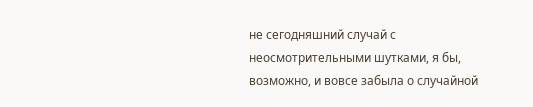не сегодняшний случай с неосмотрительными шутками, я бы, возможно, и вовсе забыла о случайной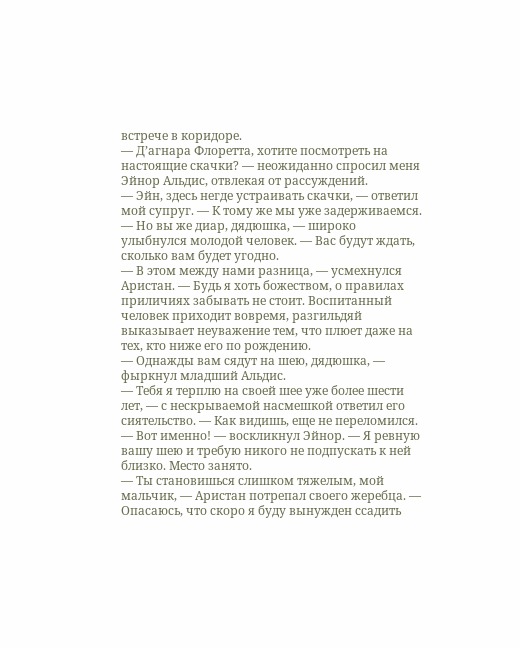встрече в коридоре.
— Д’агнара Флоретта, хотите посмотреть на настоящие скачки? — неожиданно спросил меня Эйнор Альдис, отвлекая от рассуждений.
— Эйн, здесь негде устраивать скачки, — ответил мой супруг. — К тому же мы уже задерживаемся.
— Но вы же диар, дядюшка, — широко улыбнулся молодой человек. — Вас будут ждать, сколько вам будет угодно.
— В этом между нами разница, — усмехнулся Аристан. — Будь я хоть божеством, о правилах приличиях забывать не стоит. Воспитанный человек приходит вовремя, разгильдяй выказывает неуважение тем, что плюет даже на тех, кто ниже его по рождению.
— Однажды вам сядут на шею, дядюшка, — фыркнул младший Альдис.
— Тебя я терплю на своей шее уже более шести лет, — с нескрываемой насмешкой ответил его сиятельство. — Как видишь, еще не переломился.
— Вот именно! — воскликнул Эйнор. — Я ревную вашу шею и требую никого не подпускать к ней близко. Место занято.
— Ты становишься слишком тяжелым, мой мальчик, — Аристан потрепал своего жеребца. — Опасаюсь, что скоро я буду вынужден ссадить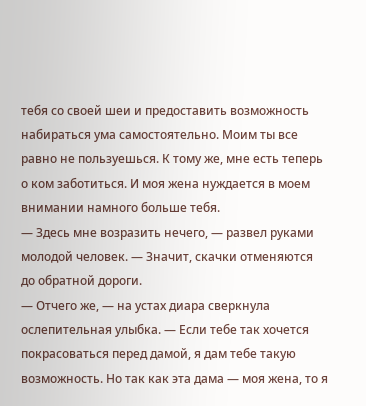тебя со своей шеи и предоставить возможность набираться ума самостоятельно. Моим ты все равно не пользуешься. К тому же, мне есть теперь о ком заботиться. И моя жена нуждается в моем внимании намного больше тебя.
— Здесь мне возразить нечего, — развел руками молодой человек. — Значит, скачки отменяются до обратной дороги.
— Отчего же, — на устах диара сверкнула ослепительная улыбка. — Если тебе так хочется покрасоваться перед дамой, я дам тебе такую возможность. Но так как эта дама — моя жена, то я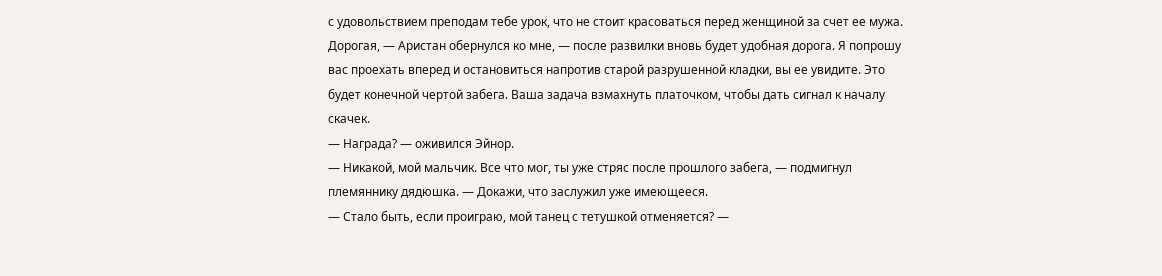с удовольствием преподам тебе урок, что не стоит красоваться перед женщиной за счет ее мужа. Дорогая, — Аристан обернулся ко мне, — после развилки вновь будет удобная дорога. Я попрошу вас проехать вперед и остановиться напротив старой разрушенной кладки, вы ее увидите. Это будет конечной чертой забега. Ваша задача взмахнуть платочком, чтобы дать сигнал к началу скачек.
— Награда? — оживился Эйнор.
— Никакой, мой мальчик. Все что мог, ты уже стряс после прошлого забега, — подмигнул племяннику дядюшка. — Докажи, что заслужил уже имеющееся.
— Стало быть, если проиграю, мой танец с тетушкой отменяется? —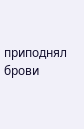приподнял брови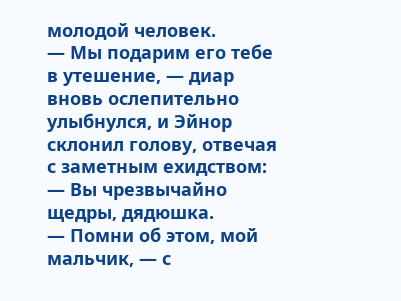молодой человек.
— Мы подарим его тебе в утешение, — диар вновь ослепительно улыбнулся, и Эйнор склонил голову, отвечая с заметным ехидством:
— Вы чрезвычайно щедры, дядюшка.
— Помни об этом, мой мальчик, — с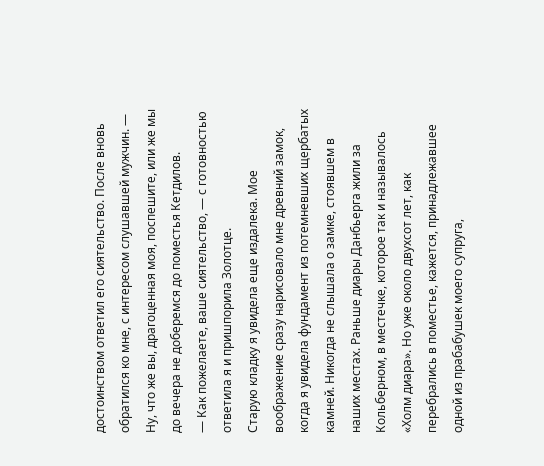достоинством ответил его сиятельство. После вновь обратился ко мне, с интересом слушавшей мужчин. — Ну, что же вы, драгоценная моя, поспешите, или же мы до вечера не доберемся до поместья Кетдилов.
— Как пожелаете, ваше сиятельство, — с готовностью ответила я и пришпорила Золотце.
Старую кладку я увидела еще издалека. Мое воображение сразу нарисовало мне древний замок, когда я увидела фундамент из потемневших щербатых камней. Никогда не слышала о замке, стоявшем в наших местах. Раньше диары Данбьерга жили за Кольберном, в местечке, которое так и называлось «Холм диара». Но уже около двухсот лет, как перебрались в поместье, кажется, принадлежавшее одной из прабабушек моего супруга,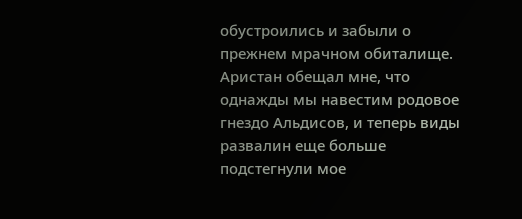обустроились и забыли о прежнем мрачном обиталище. Аристан обещал мне, что однажды мы навестим родовое гнездо Альдисов, и теперь виды развалин еще больше подстегнули мое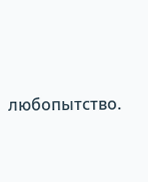любопытство.